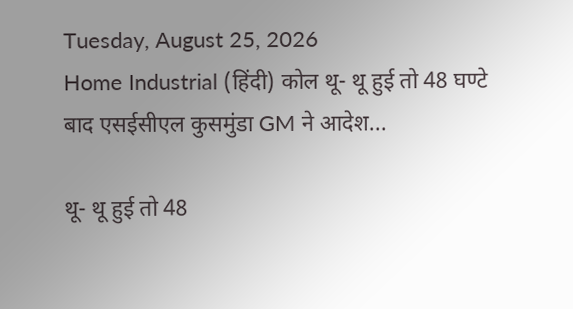Tuesday, August 25, 2026
Home Industrial (हिंदी) कोल थू- थू हुई तो 48 घण्टे बाद एसईसीएल कुसमुंडा GM ने आदेश...

थू- थू हुई तो 48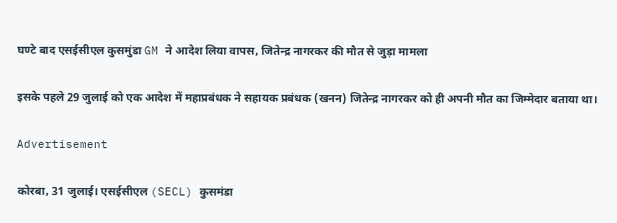घण्टे बाद एसईसीएल कुसमुंडा GM ने आदेश लिया वापस, जितेन्द्र नागरकर की मौत से जुड़ा मामला

इसके पहले 29 जुलाई को एक आदेश में महाप्रबंधक ने सहायक प्रबंधक (खनन) जितेन्द्र नागरकर को ही अपनी मौत का जिम्मेदार बताया था।

Advertisement

कोरबा, 31 जुलाई। एसईसीएल (SECL) कुसमंडा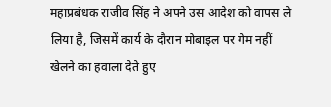महाप्रबंधक राजीव सिंह ने अपने उस आदेश को वापस ले लिया है, जिसमें कार्य के दौरान मोबाइल पर गेम नहीं खेलने का हवाला देते हुए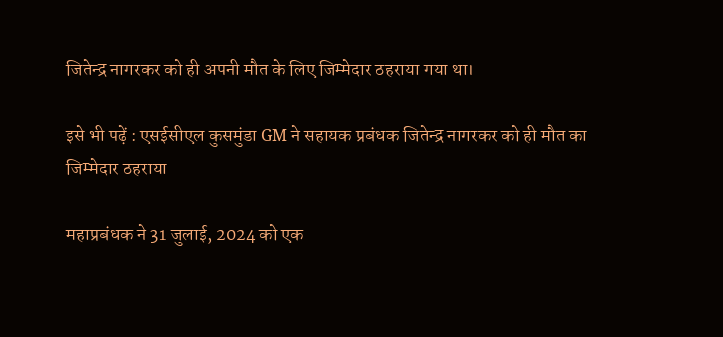जितेन्द्र नागरकर को ही अपनी मौत के लिए जिम्मेदार ठहराया गया था।

इसे भी पढ़ें : एसईसीएल कुसमुंडा GM ने सहायक प्रबंधक जितेन्द्र नागरकर को ही मौत का जिम्मेदार ठहराया

महाप्रबंधक ने 31 जुलाई, 2024 को एक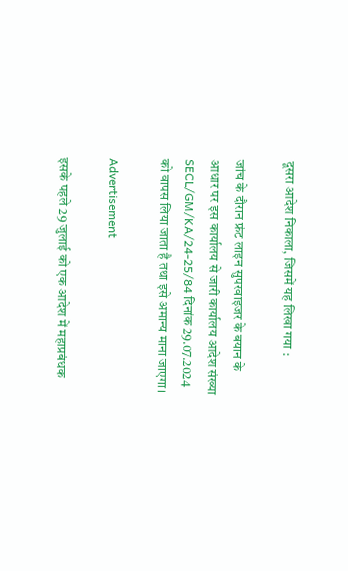दूसरा आदेश निकाला, जिसमें यह लिखा गया :

जांच के दौरान फ्रंट लाइन सुपरवाइजर के बयान के आधार पर इस कार्यालय से जारी कार्यालय आदेश संख्या SECL/GM/KA/24-25/84 दिनांक 29.07.2024 को वापस लिया जाता है तथा इसे अमान्य माना जाएगा।

Advertisement

इसके पहले 29 जुलाई को एक आदेश में महाप्रबंधक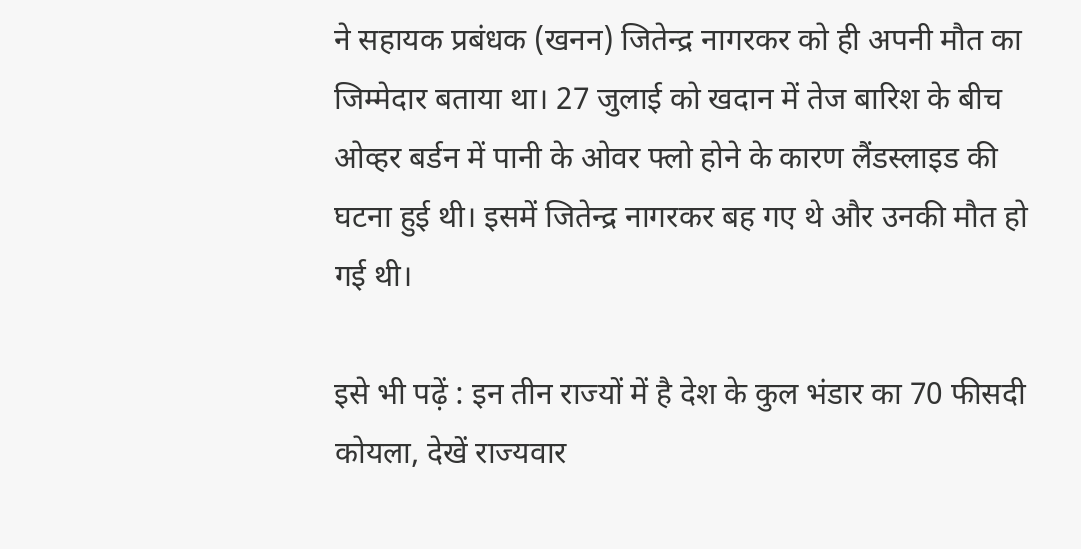ने सहायक प्रबंधक (खनन) जितेन्द्र नागरकर को ही अपनी मौत का जिम्मेदार बताया था। 27 जुलाई को खदान में तेज बारिश के बीच ओव्हर बर्डन में पानी के ओवर फ्लो होने के कारण लैंडस्लाइड की घटना हुई थी। इसमें जितेन्द्र नागरकर बह गए थे और उनकी मौत हो गई थी।

इसे भी पढ़ें : इन तीन राज्यों में है देश के कुल भंडार का 70 फीसदी कोयला, देखें राज्यवार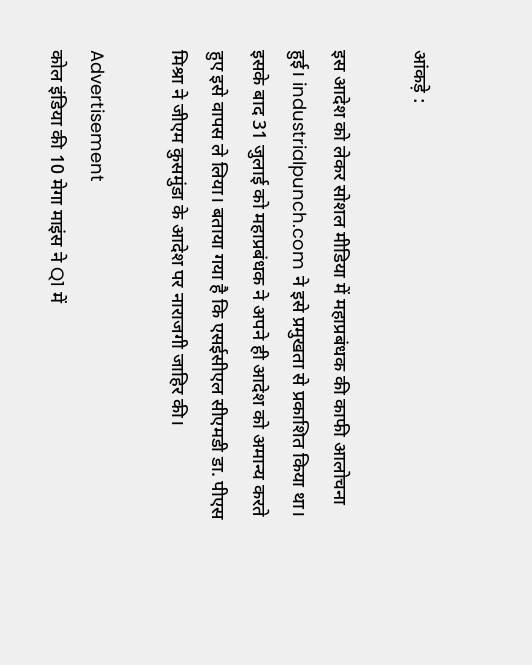आंकड़े :

इस आदेश को लेकर सोशल मीडिया में महाप्रबंधक की काफी आलोचना हुई। industrialpunch.com ने इसे प्रमुखता से प्रकाशित किया था। इसके बाद 31 जुलाई को महाप्रबंधक ने अपने ही आदेश को अमान्य करते हुए इसे वापस ले लिया। बताया गया है कि एसईसीएल सीएमडी डा. पीएस मिश्रा ने जीएम कुसमुंडा के आदेश पर नाराजगी जाहिर की।

Advertisement
कोल इंडिया की 10 मेगा माइंस ने Q1 में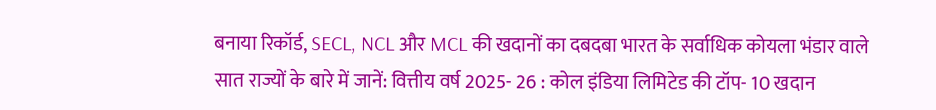बनाया रिकॉर्ड, SECL, NCL और MCL की खदानों का दबदबा भारत के सर्वाधिक कोयला भंडार वाले सात राज्यों के बारे में जानें: वित्तीय वर्ष 2025- 26 : कोल इंडिया लिमिटेड की टॉप- 10 खदान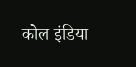कोल इंडिया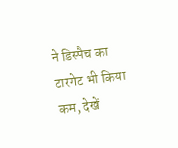ने डिस्पैच का टारगेट भी किया कम, देखें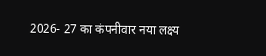2026- 27 का कंपनीवार नया लक्ष्य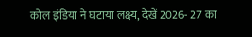कोल इंडिया ने घटाया लक्ष्य, देखें 2026- 27 का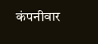कंपनीवार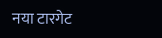नया टारगेट